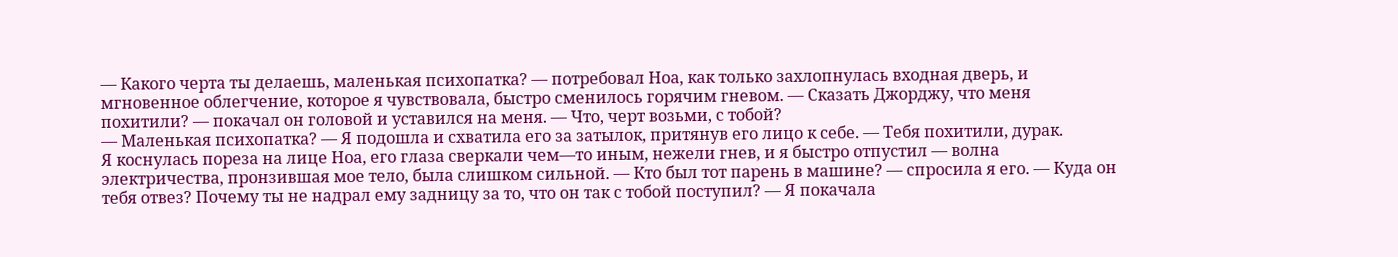— Какого черта ты делаешь, маленькая психопатка? — потребовал Ноа, как только захлопнулась входная дверь, и мгновенное облегчение, которое я чувствовала, быстро сменилось горячим гневом. — Сказать Джорджу, что меня похитили? — покачал он головой и уставился на меня. — Что, черт возьми, с тобой?
— Маленькая психопатка? — Я подошла и схватила его за затылок, притянув его лицо к себе. — Тебя похитили, дурак.
Я коснулась пореза на лице Ноа, его глаза сверкали чем—то иным, нежели гнев, и я быстро отпустил — волна электричества, пронзившая мое тело, была слишком сильной. — Кто был тот парень в машине? — спросила я его. — Куда он тебя отвез? Почему ты не надрал ему задницу за то, что он так с тобой поступил? — Я покачала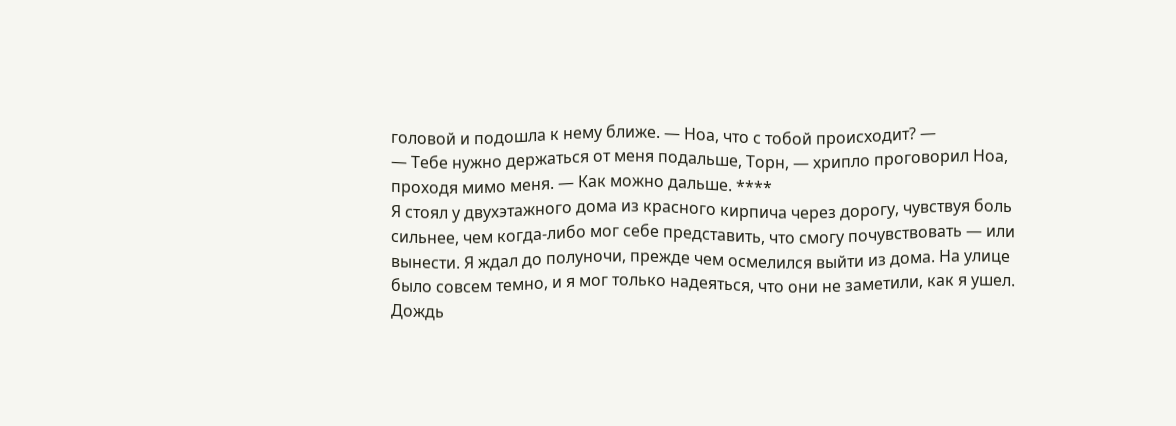головой и подошла к нему ближе. — Ноа, что с тобой происходит? —
— Тебе нужно держаться от меня подальше, Торн, — хрипло проговорил Ноа, проходя мимо меня. — Как можно дальше. ****
Я стоял у двухэтажного дома из красного кирпича через дорогу, чувствуя боль сильнее, чем когда-либо мог себе представить, что смогу почувствовать — или вынести. Я ждал до полуночи, прежде чем осмелился выйти из дома. На улице было совсем темно, и я мог только надеяться, что они не заметили, как я ушел.
Дождь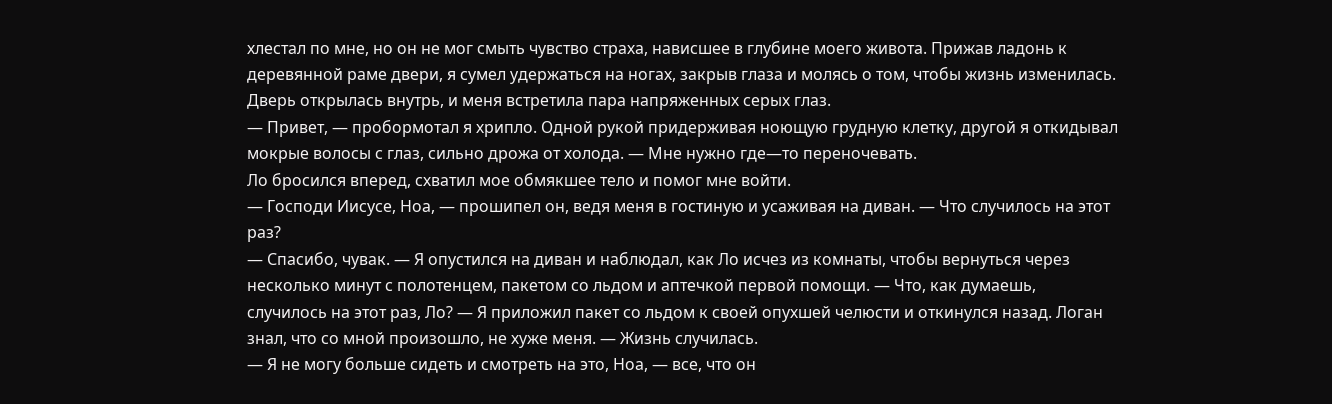хлестал по мне, но он не мог смыть чувство страха, нависшее в глубине моего живота. Прижав ладонь к деревянной раме двери, я сумел удержаться на ногах, закрыв глаза и молясь о том, чтобы жизнь изменилась.
Дверь открылась внутрь, и меня встретила пара напряженных серых глаз.
— Привет, — пробормотал я хрипло. Одной рукой придерживая ноющую грудную клетку, другой я откидывал мокрые волосы с глаз, сильно дрожа от холода. — Мне нужно где—то переночевать.
Ло бросился вперед, схватил мое обмякшее тело и помог мне войти.
— Господи Иисусе, Ноа, — прошипел он, ведя меня в гостиную и усаживая на диван. — Что случилось на этот раз?
— Спасибо, чувак. — Я опустился на диван и наблюдал, как Ло исчез из комнаты, чтобы вернуться через несколько минут с полотенцем, пакетом со льдом и аптечкой первой помощи. — Что, как думаешь, случилось на этот раз, Ло? — Я приложил пакет со льдом к своей опухшей челюсти и откинулся назад. Логан знал, что со мной произошло, не хуже меня. — Жизнь случилась.
— Я не могу больше сидеть и смотреть на это, Ноа, — все, что он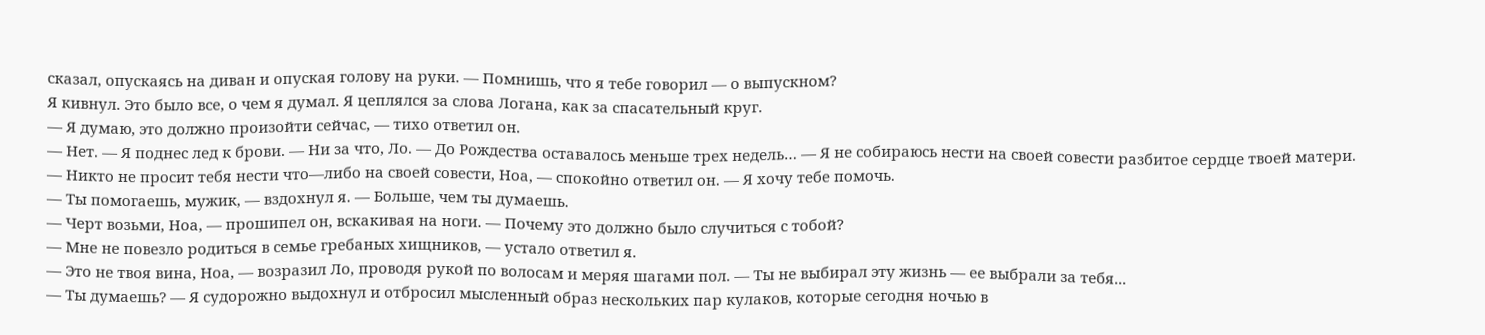сказал, опускаясь на диван и опуская голову на руки. — Помнишь, что я тебе говорил — о выпускном?
Я кивнул. Это было все, о чем я думал. Я цеплялся за слова Логана, как за спасательный круг.
— Я думаю, это должно произойти сейчас, — тихо ответил он.
— Нет. — Я поднес лед к брови. — Ни за что, Ло. — До Рождества оставалось меньше трех недель… — Я не собираюсь нести на своей совести разбитое сердце твоей матери.
— Никто не просит тебя нести что—либо на своей совести, Ноа, — спокойно ответил он. — Я хочу тебе помочь.
— Ты помогаешь, мужик, — вздохнул я. — Больше, чем ты думаешь.
— Черт возьми, Ноа, — прошипел он, вскакивая на ноги. — Почему это должно было случиться с тобой?
— Мне не повезло родиться в семье гребаных хищников, — устало ответил я.
— Это не твоя вина, Ноа, — возразил Ло, проводя рукой по волосам и меряя шагами пол. — Ты не выбирал эту жизнь — ее выбрали за тебя...
— Ты думаешь? — Я судорожно выдохнул и отбросил мысленный образ нескольких пар кулаков, которые сегодня ночью в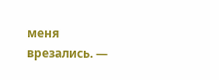меня врезались. —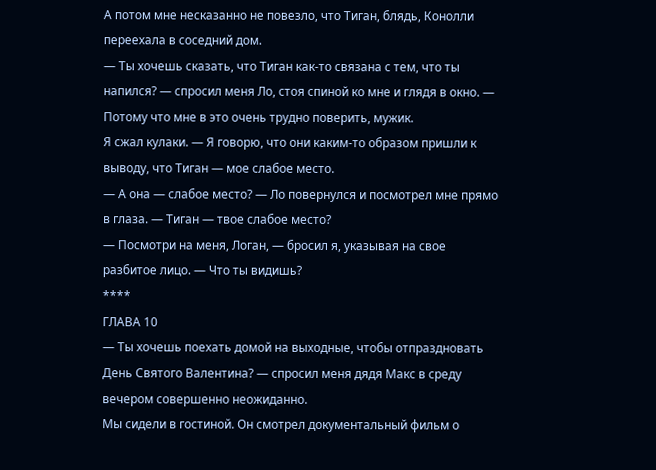А потом мне несказанно не повезло, что Тиган, блядь, Конолли переехала в соседний дом.
— Ты хочешь сказать, что Тиган как-то связана с тем, что ты напился? — спросил меня Ло, стоя спиной ко мне и глядя в окно. — Потому что мне в это очень трудно поверить, мужик.
Я сжал кулаки. — Я говорю, что они каким-то образом пришли к выводу, что Тиган — мое слабое место.
— А она — слабое место? — Ло повернулся и посмотрел мне прямо в глаза. — Тиган — твое слабое место?
— Посмотри на меня, Логан, — бросил я, указывая на свое разбитое лицо. — Что ты видишь?
****
ГЛАВА 10
— Ты хочешь поехать домой на выходные, чтобы отпраздновать День Святого Валентина? — спросил меня дядя Макс в среду вечером совершенно неожиданно.
Мы сидели в гостиной. Он смотрел документальный фильм о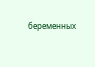беременных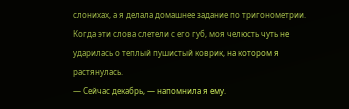слонихах, а я делала домашнее задание по тригонометрии. Когда эти слова слетели с его губ, моя челюсть чуть не ударилась о теплый пушистый коврик, на котором я растянулась.
— Сейчас декабрь, — напомнила я ему.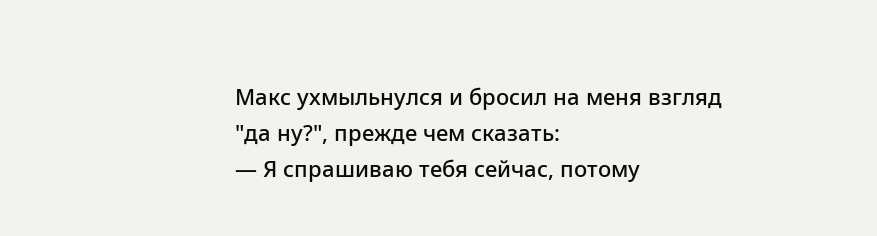Макс ухмыльнулся и бросил на меня взгляд "да ну?", прежде чем сказать:
— Я спрашиваю тебя сейчас, потому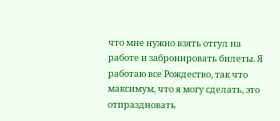что мне нужно взять отгул на работе и забронировать билеты. Я работаю все Рождество, так что максимум, что я могу сделать, это отпраздновать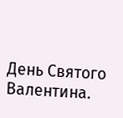День Святого Валентина.